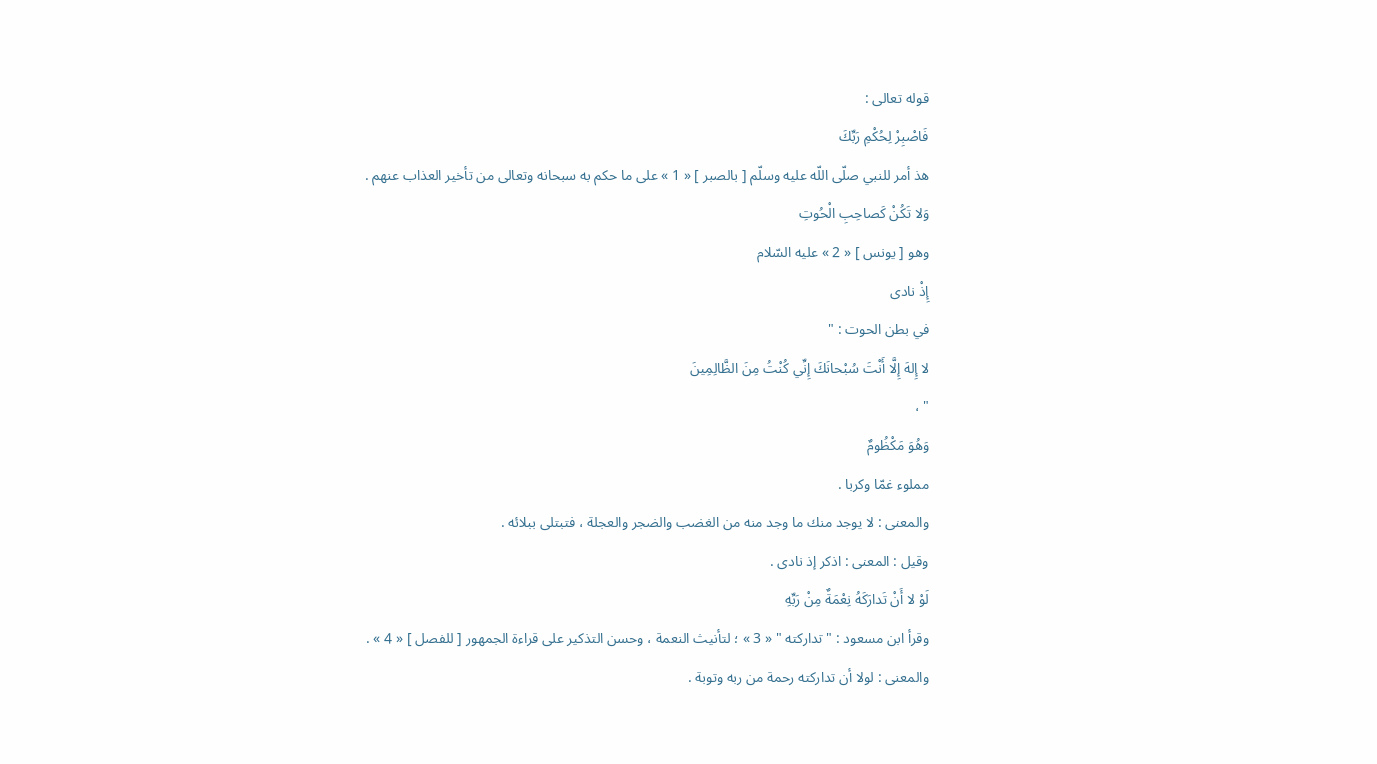قوله تعالى :
فَاصْبِرْ لِحُكْمِ رَبِّكَ
هذ أمر للنبي صلّى اللّه عليه وسلّم [ بالصبر ] « 1 » على ما حكم به سبحانه وتعالى من تأخير العذاب عنهم .
وَلا تَكُنْ كَصاحِبِ الْحُوتِ
وهو [ يونس ] « 2 » عليه السّلام
إِذْ نادى
في بطن الحوت : "
لا إِلهَ إِلَّا أَنْتَ سُبْحانَكَ إِنِّي كُنْتُ مِنَ الظَّالِمِينَ
" ،
وَهُوَ مَكْظُومٌ
مملوء غمّا وكربا .
والمعنى : لا يوجد منك ما وجد منه من الغضب والضجر والعجلة ، فتبتلى ببلائه .
وقيل : المعنى : اذكر إذ نادى .
لَوْ لا أَنْ تَدارَكَهُ نِعْمَةٌ مِنْ رَبِّهِ
وقرأ ابن مسعود : " تداركته " « 3 » ؛ لتأنيث النعمة ، وحسن التذكير على قراءة الجمهور [ للفصل ] « 4 » .
والمعنى : لولا أن تداركته رحمة من ربه وتوبة .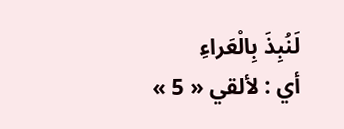لَنُبِذَ بِالْعَراءِ
أي : لألقي « 5 »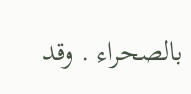بالصحراء . وقد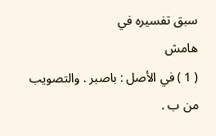سبق تفسيره في
هامش
( 1 ) في الأصل : باصبر . والتصويب من ب .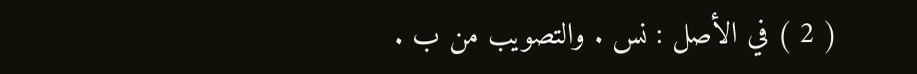( 2 ) في الأصل : نس . والتصويب من ب .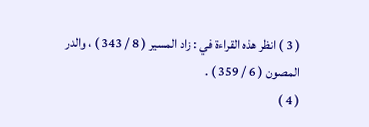( 3 ) انظر هذه القراءة في : زاد المسير ( 8 / 343 ) ، والدر المصون ( 6 / 359 ) .
( 4 )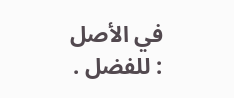في الأصل : للفضل .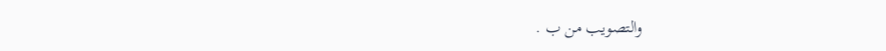والتصويب من ب .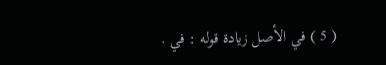( 5 ) في الأصل زيادة قوله : في .